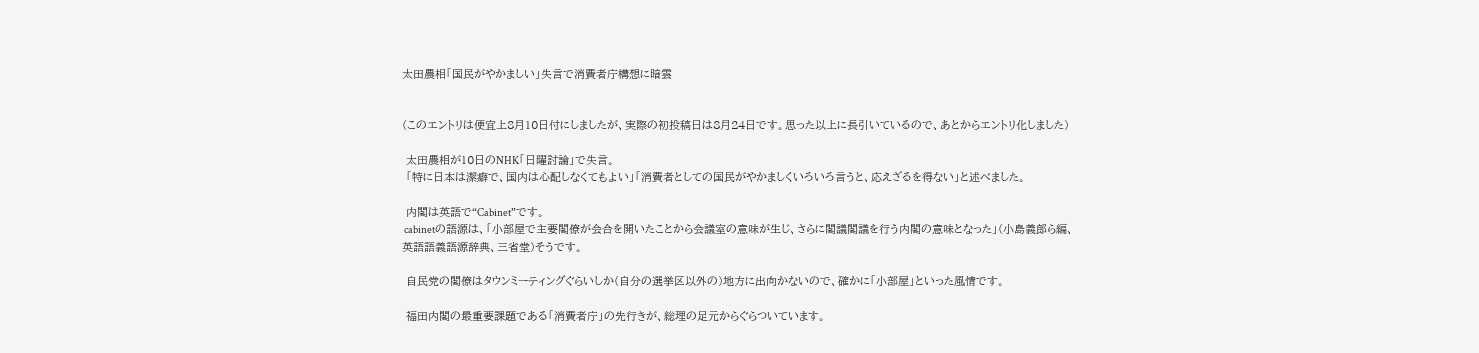太田農相「国民がやかましい」失言で消費者庁構想に暗雲


(このエントリは便宜上8月10日付にしましたが、実際の初投稿日は8月24日です。思った以上に長引いているので、あとからエントリ化しました)

 太田農相が10日のNHK「日曜討論」で失言。
 「特に日本は潔癖で、国内は心配しなくてもよい」「消費者としての国民がやかましくいろいろ言うと、応えざるを得ない」と述べました。

 内閣は英語で“Cabinet”です。
 cabinetの語源は、「小部屋で主要閣僚が会合を開いたことから会議室の意味が生じ、さらに閣議閣議を行う内閣の意味となった」(小島義郎ら編、英語語義語源辞典、三省堂)そうです。

 自民党の閣僚はタウンミーティングぐらいしか(自分の選挙区以外の)地方に出向かないので、確かに「小部屋」といった風情です。

 福田内閣の最重要課題である「消費者庁」の先行きが、総理の足元からぐらついています。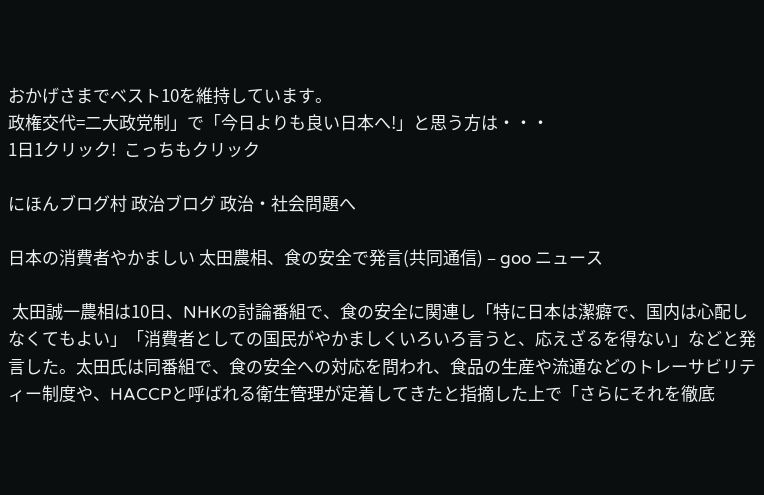おかげさまでベスト10を維持しています。
政権交代=二大政党制」で「今日よりも良い日本へ!」と思う方は・・・
1日1クリック!  こっちもクリック

にほんブログ村 政治ブログ 政治・社会問題へ

日本の消費者やかましい 太田農相、食の安全で発言(共同通信) – goo ニュース

 太田誠一農相は10日、NHKの討論番組で、食の安全に関連し「特に日本は潔癖で、国内は心配しなくてもよい」「消費者としての国民がやかましくいろいろ言うと、応えざるを得ない」などと発言した。太田氏は同番組で、食の安全への対応を問われ、食品の生産や流通などのトレーサビリティー制度や、HACCPと呼ばれる衛生管理が定着してきたと指摘した上で「さらにそれを徹底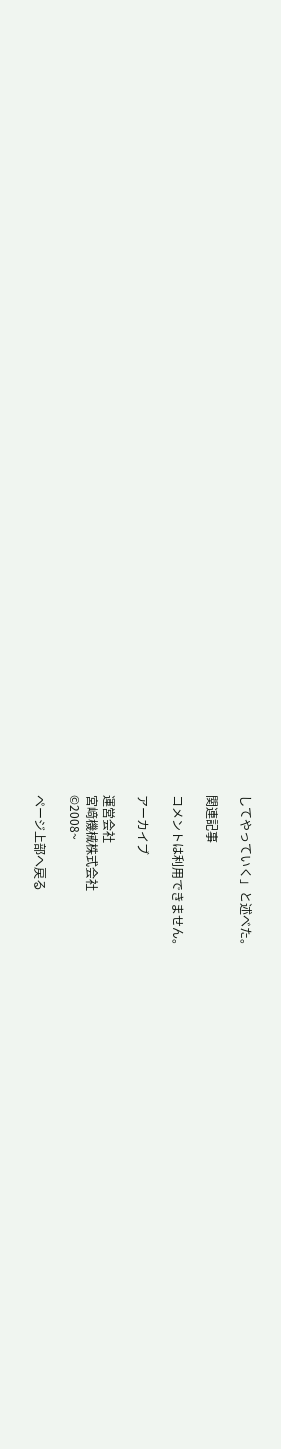してやっていく」と述べた。

関連記事

コメントは利用できません。

アーカイブ

運営会社
宮﨑機械株式会社
©2008~

ページ上部へ戻る